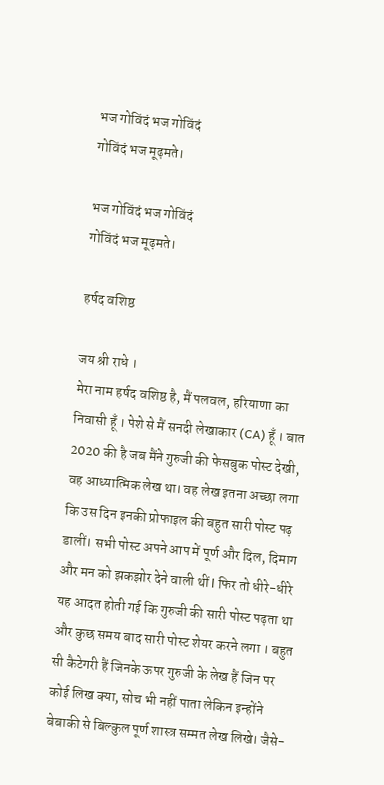भज गोविंदं भज गोविंदं
गोविंदं भज मूढ़मते।

भज गोविंदं भज गोविंदं
गोविंदं भज मूढ़मते।

हर्षद वशिष्ठ

जय श्री राधे ।
मेरा नाम हर्षद वशिष्ठ है, मैं पलवल, हरियाणा का निवासी हूँ । पेशे से मैं सनदी लेखाकार (CA) हूँ । बात 2020 की है जब मैंने गुरुजी की फेसबुक पोस्ट देखी, वह आध्यात्मिक लेख था। वह लेख इतना अच्छा लगा कि उस दिन इनकी प्रोफाइल की बहुत सारी पोस्ट पढ़ डालीं। सभी पोस्ट अपने आप में पूर्ण और दिल, दिमाग और मन को झकझोर देने वाली थीं l फिर तो धीरे-धीरे यह आदत होती गई कि गुरुजी की सारी पोस्ट पढ़ता था और कुछ समय बाद सारी पोस्ट शेयर करने लगा । बहुत सी कैटेगरी हैं जिनके ऊपर गुरुजी के लेख हैं जिन पर कोई लिख क्या, सोच भी नहीं पाता लेकिन इन्होंने बेबाकी से बिल्कुल पूर्ण शास्त्र सम्मत लेख लिखे। जैसे-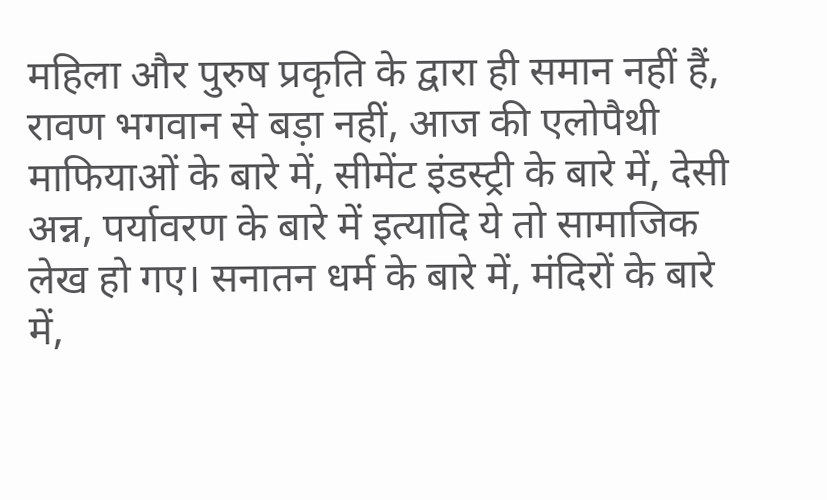महिला और पुरुष प्रकृति के द्वारा ही समान नहीं हैं, रावण भगवान से बड़ा नहीं, आज की एलोपैथी माफियाओं के बारे में, सीमेंट इंडस्ट्री के बारे में, देसी अन्न, पर्यावरण के बारे में इत्यादि ये तो सामाजिक लेख हो गए। सनातन धर्म के बारे में, मंदिरों के बारे में,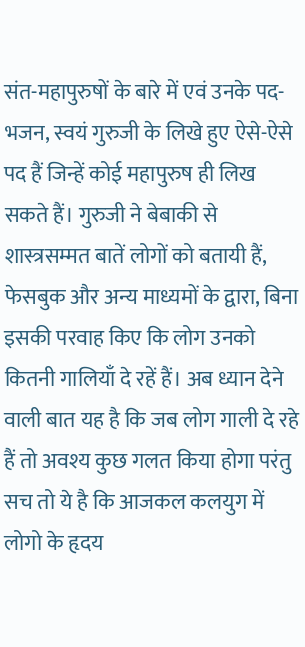संत-महापुरुषों के बारे में एवं उनके पद-भजन, स्वयं गुरुजी के लिखे हुए ऐसे-ऐसे पद हैं जिन्हें कोई महापुरुष ही लिख सकते हैं। गुरुजी ने बेबाकी से शास्त्रसम्मत बातें लोगों को बतायी हैं, फेसबुक और अन्य माध्यमों के द्वारा, बिना इसकी परवाह किए कि लोग उनको कितनी गालियाँ दे रहें हैं। अब ध्यान देने वाली बात यह है कि जब लोग गाली दे रहे हैं तो अवश्य कुछ गलत किया होगा परंतु सच तो ये है कि आजकल कलयुग में लोगो के हृदय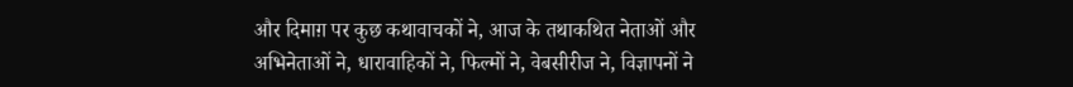और दिमाग़ पर कुछ कथावाचकों ने, आज के तथाकथित नेताओं और अभिनेताओं ने, धारावाहिकों ने, फिल्मों ने, वेबसीरीज ने, विज्ञापनों ने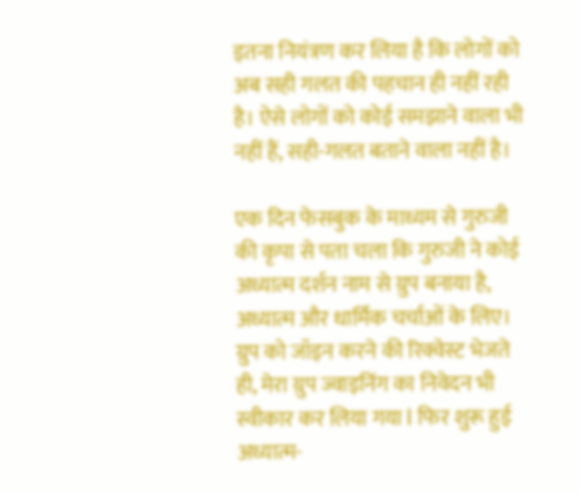इतना नियंत्रण कर लिया है कि लोगों को अब सही गलत की पहचान ही नहीं रही है। ऐसे लोगों को कोई समझाने वाला भी नहीं हैं, सही-गलत बताने वाला नहीं है।

एक दिन फेसबुक के माध्यम से गुरुजी की कृपा से पता चला कि गुरुजी ने कोई अध्यात्म दर्शन नाम से ग्रुप बनाया है, अध्यात्म और धार्मिक चर्चाओं के लिए। ग्रुप को जॉइन करने की रिक्वेस्ट भेजते ही, मेरा ग्रुप ज्वाइनिंग का निवेदन भी स्वीकार कर लिया गया l फिर शुरू हुई अध्यात्म-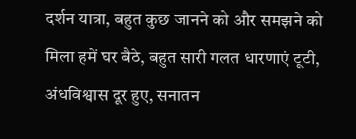दर्शन यात्रा, बहुत कुछ जानने को और समझने को मिला हमें घर बैठे, बहुत सारी गलत धारणाएं टूटी, अंधविश्वास दूर हुए, सनातन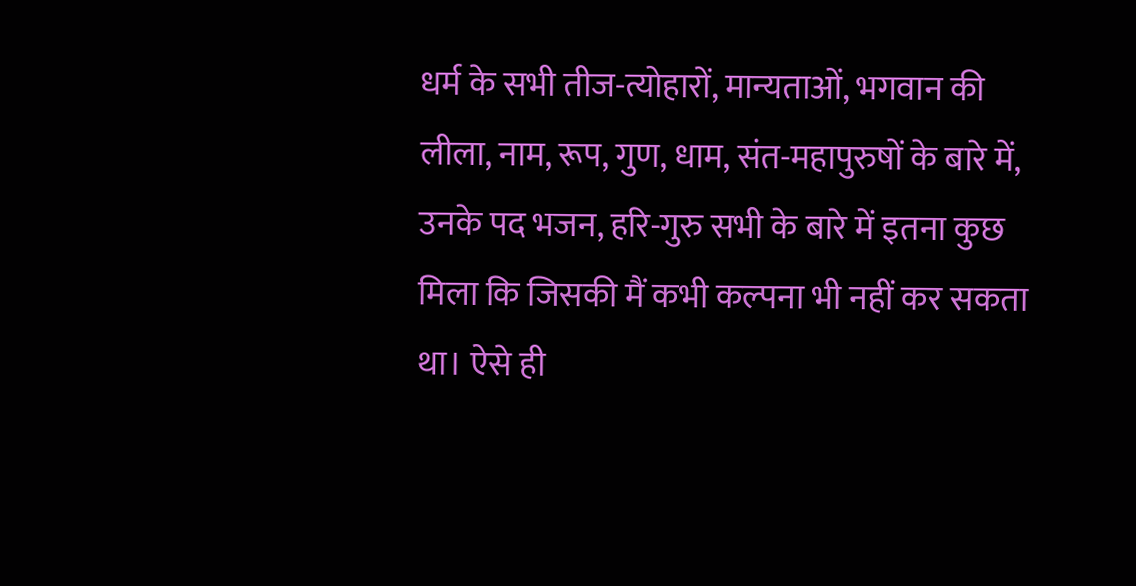धर्म के सभी तीज-त्योहारों, मान्यताओं, भगवान की लीला, नाम, रूप, गुण, धाम, संत-महापुरुषों के बारे में, उनके पद भजन, हरि-गुरु सभी के बारे में इतना कुछ मिला कि जिसकी मैं कभी कल्पना भी नहीं कर सकता था। ऐसे ही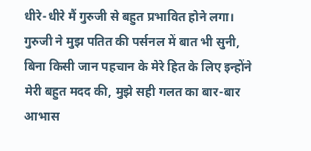धीरे-धीरे मैं गुरुजी से बहुत प्रभावित होने लगा। गुरुजी ने मुझ पतित की पर्सनल में बात भी सुनी, बिना किसी जान पहचान के मेरे हित के लिए इन्होंने मेरी बहुत मदद की, मुझे सही गलत का बार-बार आभास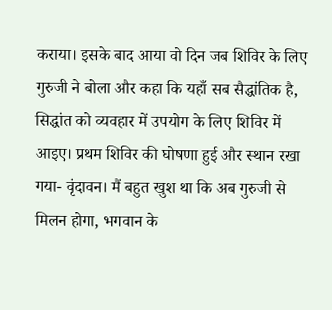कराया। इसके बाद आया वो दिन जब शिविर के लिए गुरुजी ने बोला और कहा कि यहाँ सब सैद्धांतिक है, सिद्धांत को व्यवहार में उपयोग के लिए शिविर में आइए। प्रथम शिविर की घोषणा हुई और स्थान रखा गया- वृंदावन। मैं बहुत खुश था कि अब गुरुजी से मिलन होगा, भगवान के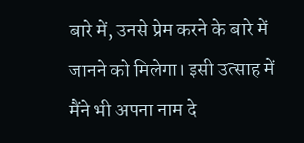बारे में, उनसे प्रेम करने के बारे में जानने को मिलेगा। इसी उत्साह में मैंने भी अपना नाम दे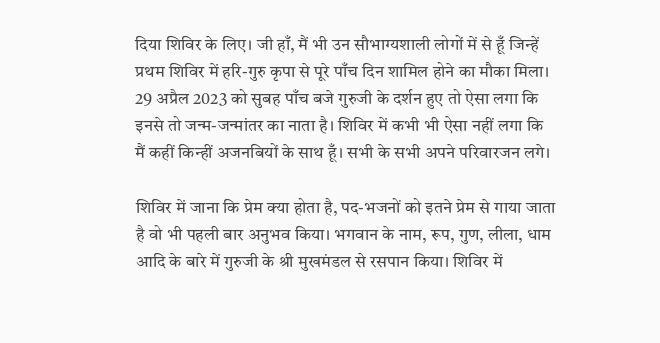दिया शिविर के लिए। जी हाँ, मैं भी उन सौभाग्यशाली लोगों में से हूँ जिन्हें प्रथम शिविर में हरि-गुरु कृपा से पूरे पाँच दिन शामिल होने का मौका मिला। 29 अप्रैल 2023 को सुबह पाँच बजे गुरुजी के दर्शन हुए तो ऐसा लगा कि इनसे तो जन्म-जन्मांतर का नाता है। शिविर में कभी भी ऐसा नहीं लगा कि मैं कहीं किन्हीं अजनबियों के साथ हूँ। सभी के सभी अपने परिवारजन लगे।

शिविर में जाना कि प्रेम क्या होता है, पद-भजनों को इतने प्रेम से गाया जाता है वो भी पहली बार अनुभव किया। भगवान के नाम, रूप, गुण, लीला, धाम आदि के बारे में गुरुजी के श्री मुखमंडल से रसपान किया। शिविर में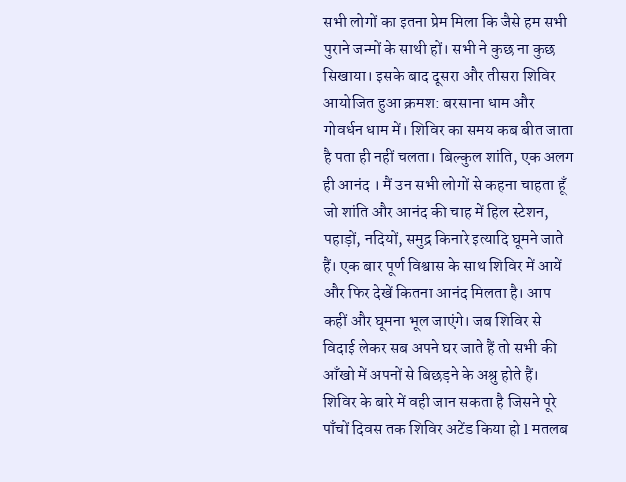सभी लोगों का इतना प्रेम मिला कि जैसे हम सभी पुराने जन्मों के साथी हों। सभी ने कुछ ना कुछ सिखाया। इसके बाद दूसरा और तीसरा शिविर आयोजित हुआ क्रमश: बरसाना धाम और गोवर्धन धाम में। शिविर का समय कब बीत जाता है पता ही नहीं चलता। बिल्कुल शांति, एक अलग ही आनंद । मैं उन सभी लोगों से कहना चाहता हूँ जो शांति और आनंद की चाह में हिल स्टेशन, पहाड़ों, नदियों, समुद्र किनारे इत्यादि घूमने जाते हैं। एक बार पूर्ण विश्वास के साथ शिविर में आयें और फिर देखें कितना आनंद मिलता है। आप कहीं और घूमना भूल जाएंगे। जब शिविर से विदाई लेकर सब अपने घर जाते हैं तो सभी की आँखो में अपनों से बिछड़ने के अश्रु होते हैं। शिविर के बारे में वही जान सकता है जिसने पूरे पाँचों दिवस तक शिविर अटेंड किया हो l मतलब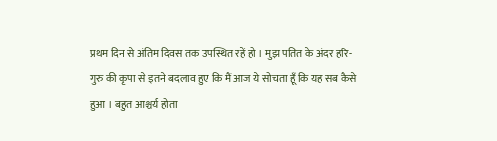प्रथम दिन से अंतिम दिवस तक उपस्थित रहें हो । मुझ पतित के अंदर हरि-गुरु की कृपा से इतने बदलाव हुए कि मैं आज ये सोचता हूँ कि यह सब कैसे हुआ । बहुत आश्चर्य होता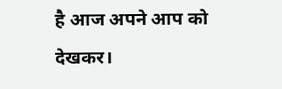है आज अपने आप को देखकर।